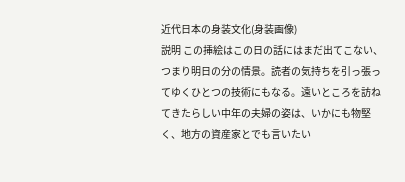近代日本の身装文化(身装画像)
説明 この挿絵はこの日の話にはまだ出てこない、つまり明日の分の情景。読者の気持ちを引っ張ってゆくひとつの技術にもなる。遠いところを訪ねてきたらしい中年の夫婦の姿は、いかにも物堅く、地方の資産家とでも言いたい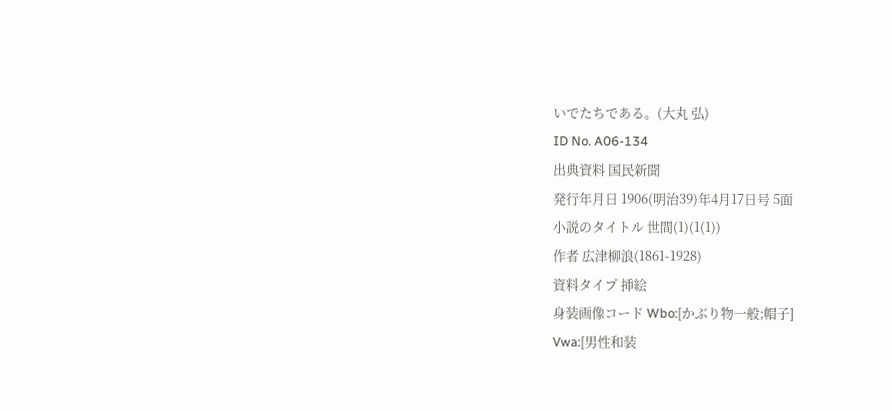いでたちである。(大丸 弘)
ID No. A06-134
出典資料 国民新聞
発行年月日 1906(明治39)年4月17日号 5面
小説のタイトル 世間(1)(1(1))
作者 広津柳浪(1861-1928)
資料タイプ 挿絵
身装画像コード Wbo:[かぶり物一般;帽子]
Vwa:[男性和装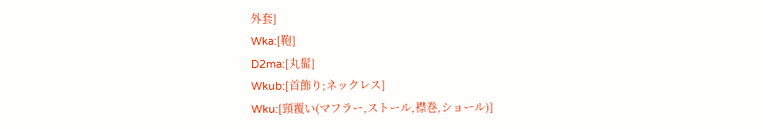外套]
Wka:[鞄]
D2ma:[丸髷]
Wkub:[首飾り;ネックレス]
Wku:[頸覆い(マフラー,ストール,襟巻,ショール)]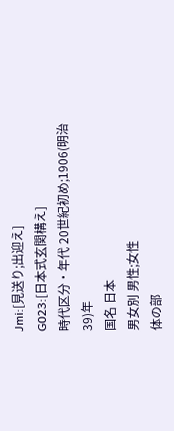Jmi:[見送り;出迎え]
G023:[日本式玄関構え]
時代区分・年代 20世紀初め;1906(明治39)年
国名 日本
男女別 男性;女性
体の部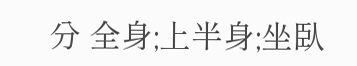分 全身;上半身;坐臥